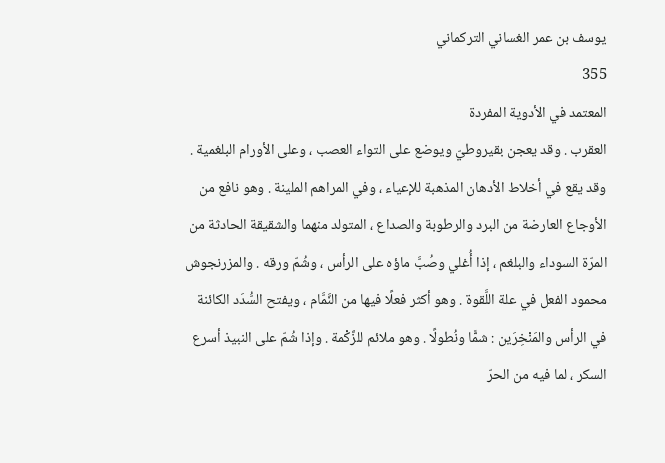يوسف بن عمر الغساني التركماني
355
المعتمد في الأدوية المفردة
العقرب . وقد يعجن بقيروطيّ ويوضع على التواء العصب ، وعلى الأورام البلغمية . وقد يقع في أخلاط الأدهان المذهبة للإعياء ، وفي المراهم الملينة . وهو نافع من الأوجاع العارضة من البرد والرطوبة والصداع ، المتولد منهما والشقيقة الحادثة من المرّة السوداء والبلغم ، إذا أُغلي وصُبَّ ماؤه على الرأس ، وشُمّ ورقه . والمزرنجوش محمود الفعل في علة اللَّقوة . وهو أكثر فعلًا فيها من النَّمَّام ، ويفتح السُّدَد الكائنة في الرأس والمَنْخِرَين : شمًّا ونُطولًا . وهو ملائم للزَّكْمة . وإذا شُمّ على النبيذ أسرع السكر ، لما فيه من الحرّ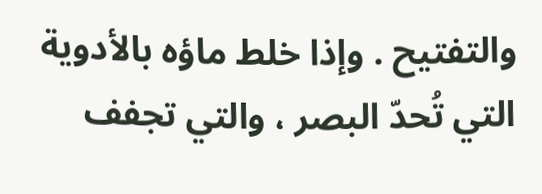والتفتيح . وإذا خلط ماؤه بالأدوية التي تُحدّ البصر ، والتي تجفف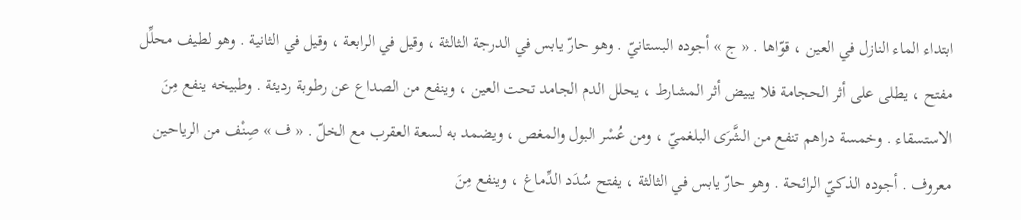ابتداء الماء النازل في العين ، قوّاها . « ج » أجوده البستانيّ . وهو حارّ يابس في الدرجة الثالثة ، وقيل في الرابعة ، وقيل في الثانية . وهو لطيف محلِّل مفتح ، يطلى على أثر الحجامة فلا يبيض أثر المشارط ، يحلل الدم الجامد تحت العين ، وينفع من الصداع عن رطوبة رديئة . وطبيخه ينفع مِنَ الاستسقاء . وخمسة دراهم تنفع من الشَّرَى البلغميّ ، ومن عُسْر البول والمغص ، ويضمد به لسعة العقرب مع الخلّ . « ف » صِنْف من الرياحين معروف . أجوده الذكيّ الرائحة . وهو حارّ يابس في الثالثة ، يفتح سُدَد الدِّماغ ، وينفع مِنَ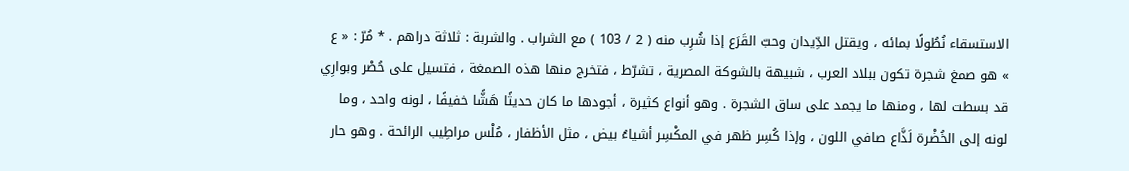الاستسقاء نُطُولًا بمائه ، ويقتل الدِّيدان وحبّ القَرَع إذا شُرِب منه ( 2 / 103 ) مع الشراب . والشربة : ثلاثة دراهم . * مُرّ : « ع » هو صمغ شجرة تكون ببلاد العرب ، شبيهة بالشوكة المصرية ، تشرّط ، فتخرج منها هذه الصمغة ، فتسيل على حُصْر وبوارِي قد بسطت لها ، ومنها ما يجمد على ساق الشجرة . وهو أنواع كثيرة ، أجودها ما كان حديثًا هَشًّا خفيفًا ، لونه واحد ، وما لونه إلى الخُضْرة لَذَّاع صافي اللون ، وإذا كُسِر ظهر في المكْسِر أشياءُ بيض ، مثل الأظفار ، مُلْس مراطِيب الرائحة . وهو حار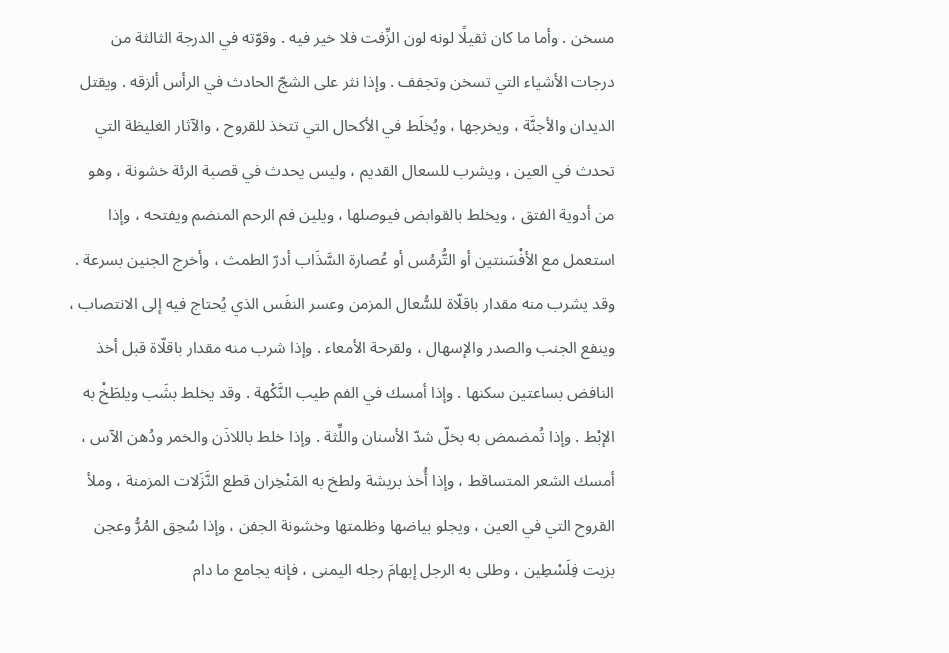مسخن . وأما ما كان ثقيلًا لونه لون الزِّفت فلا خير فيه . وقوّته في الدرجة الثالثة من درجات الأشياء التي تسخن وتجفف . وإذا نثر على الشجّ الحادث في الرأس ألزقه . ويقتل الديدان والأجنَّة ، ويخرجها ، ويُخلَط في الأكحال التي تتخذ للقروح ، والآثار الغليظة التي تحدث في العين ، ويشرب للسعال القديم ، وليس يحدث في قصبة الرئة خشونة ، وهو من أدوية الفتق ، ويخلط بالقوابض فيوصلها ، ويلين فم الرحم المنضم ويفتحه ، وإذا استعمل مع الأفْسَنتين أو التُّرمُس أو عُصارة السَّذَاب أدرّ الطمث ، وأخرج الجنين بسرعة . وقد يشرب منه مقدار باقلّاة للسُّعال المزمن وعسر النفَس الذي يُحتاج فيه إلى الانتصاب ، وينفع الجنب والصدر والإسهال ، ولقرحة الأمعاء . وإذا شرب منه مقدار باقلّاة قبل أخذ النافض بساعتين سكنها . وإذا أمسك في الفم طيب النَّكْهة . وقد يخلط بشَب ويلطَخْ به الإبْط . وإذا تُمضمض به بخلّ شدّ الأسنان واللِّثة . وإذا خلط باللاذَن والخمر ودُهن الآس ، أمسك الشعر المتساقط ، وإذا أُخذ بريشة ولطخ به المَنْخِران قطع النَّزَلات المزمنة ، وملأ القروح التي في العين ، ويجلو بياضها وظلمتها وخشونة الجفن ، وإذا سُحِق المُرُّ وعجن بزيت فِلَسْطِين ، وطلى به الرجل إبهامَ رجله اليمنى ، فإنه يجامع ما دام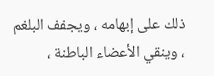ذلك على إبهامه ، ويجفف البلغم ، وينقي الأعضاء الباطنة ،